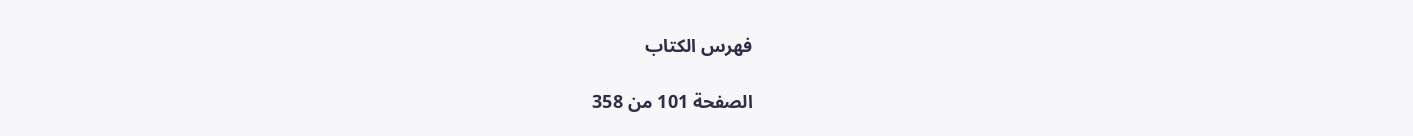فهرس الكتاب

الصفحة 101 من 358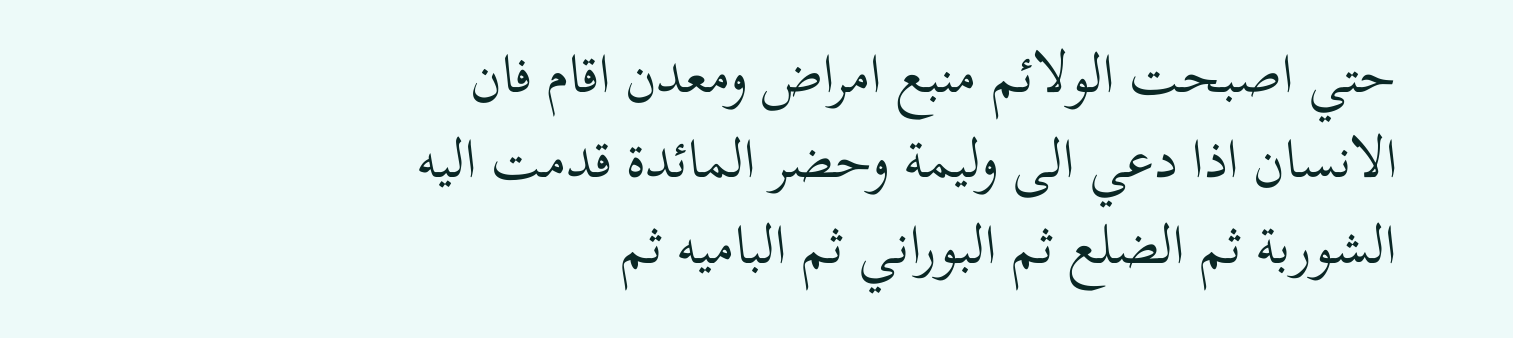حتي اصبحت الولائم منبع امراض ومعدن اقام فان الانسان اذا دعي الى وليمة وحضر المائدة قدمت اليه الشوربة ثم الضلع ثم البوراني ثم الباميه ثم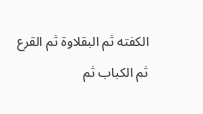الكفته ثم البقلاوة ثم القرع ثم الكباب ثم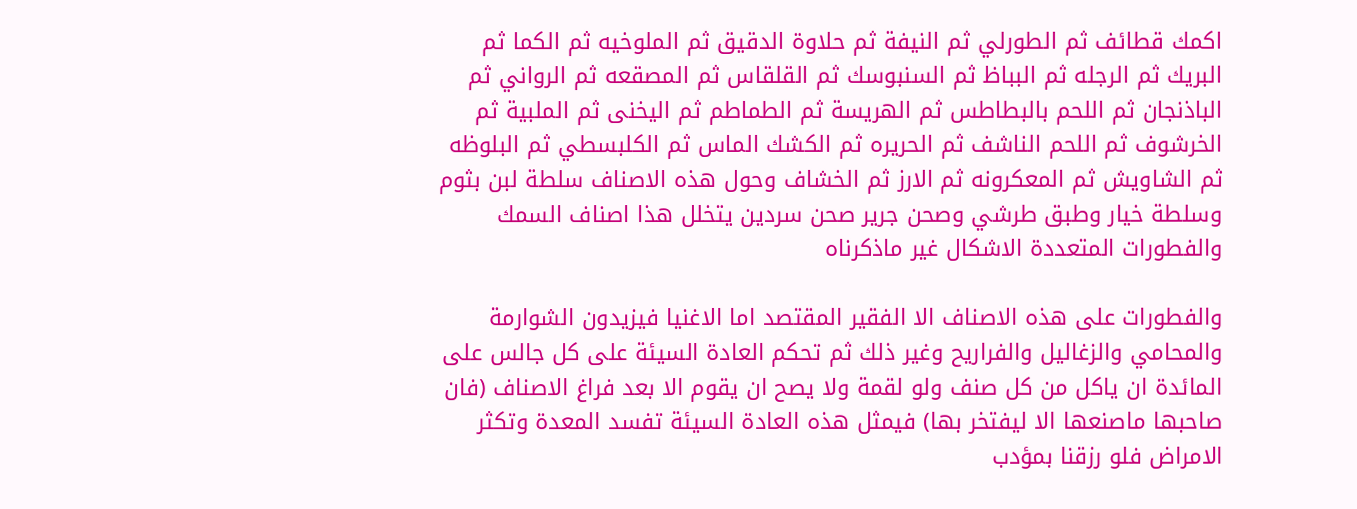اكمك قطائف ثم الطورلي ثم النيفة ثم حلاوة الدقيق ثم الملوخيه ثم الكما ثم البريك ثم الرجله ثم البباظ ثم السنبوسك ثم القلقاس ثم المصقعه ثم الرواني ثم الباذنجان ثم اللحم بالبطاطس ثم الهريسة ثم الطماطم ثم اليخنى ثم الملبية ثم الخرشوف ثم اللحم الناشف ثم الحريره ثم الكشك الماس ثم الكلبسطي ثم البلوظه ثم الشاويش ثم المعكرونه ثم الارز ثم الخشاف وحول هذه الاصناف سلطة لبن بثوم وسلطة خيار وطبق طرشي وصحن جرير صحن سردين يتخلل هذا اصناف السمك والفطورات المتعددة الاشكال غير ماذكرناه

والفطورات على هذه الاصناف الا الفقير المقتصد اما الاغنيا فيزيدون الشوارمة والمحامي والزغاليل والفراريح وغير ذلك ثم تحكم العادة السيئة على كل جالس على المائدة ان ياكل من كل صنف ولو لقمة ولا يصح ان يقوم الا بعد فراغ الاصناف (فان صاحبها ماصنعها الا ليفتخر بها) فيمثل هذه العادة السيئة تفسد المعدة وتكثر الامراض فلو رزقنا بمؤدب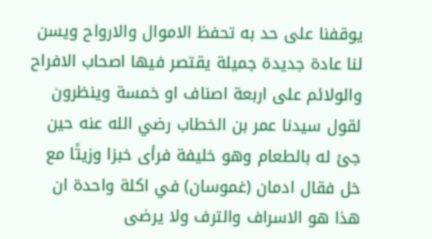يوقفنا على حد به تحفظ الاموال والارواح ويسن لنا عادة جديدة جميلة يقتصر فيها اصحاب الافراح والولائم على اربعة اصناف او خمسة وينظرون لقول سيدنا عمر بن الخطاب رضي الله عنه حين جئ له بالطعام وهو خليفة فرأى خبزا وزيتًا مع خل فقال ادمان (غموسان) في اكلة واحدة ان هذا هو الاسراف والترف ولا يرضى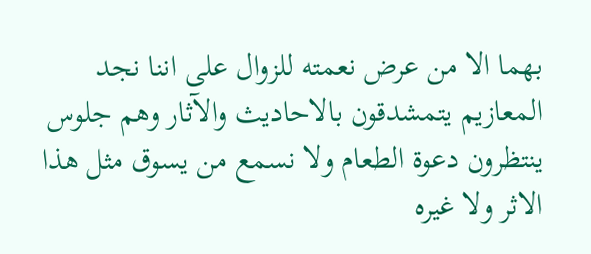بهما الا من عرض نعمته للزوال على اننا نجد المعازيم يتمشدقون بالاحاديث والآثار وهم جلوس ينتظرون دعوة الطعام ولا نسمع من يسوق مثل هذا الاثر ولا غيره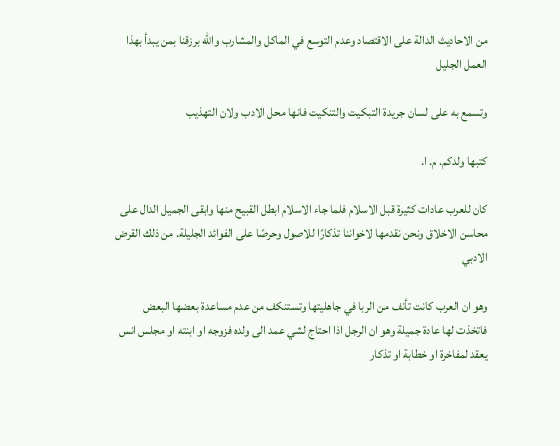من الاحاديث الدالة على الاقتصاد وعدم التوسع في الماكل والمشارب والله برزقنا بمن يبدأ بهذا العمل الجليل

وتسمع به على لسان جريدة التبكيت والتنكيت فانها محل الادب ولان التهذيب

كتبها ولدكم. م. ا.

كان للعرب عادات كثيرة قبل الاسلام فلما جاء الاسلام ابطل القبيح منها وابقى الجميل الدال على محاسن الاخلاق ونحن نقدمها لاخواننا تذكارًا للاصول وحرصًا على الفوائد الجليلة. من ذلك القرض الادبي

وهو ان العرب كانت تأنف من الربا في جاهليتها وتستنكف من عدم مساعدة بعضها البعض فاتخذت لها عادة جميلة وهو ان الرجل اذا احتاج لشي عمد الى ولده فزوجه او ابنته او مجلس انس يعقد لمفاخرة او خطابة او تذكار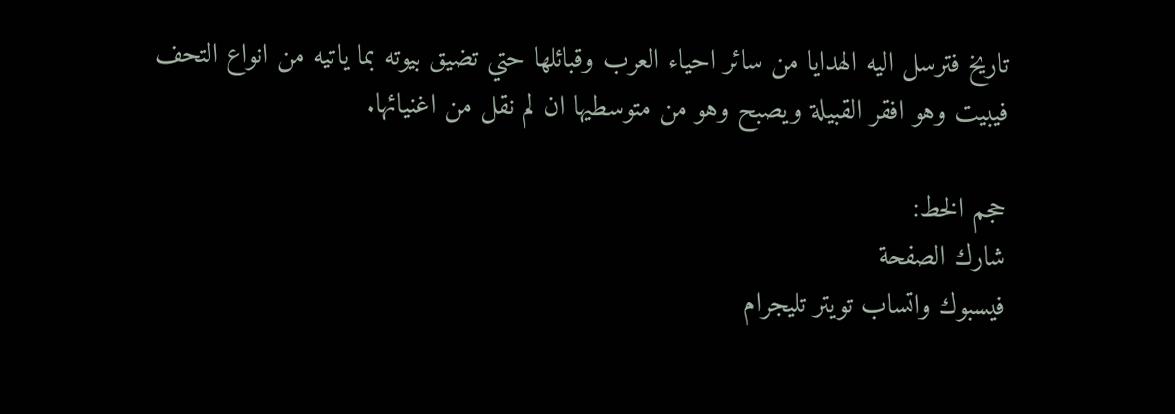تاريخ فترسل اليه الهدايا من سائر احياء العرب وقبائلها حتي تضيق بيوته بما ياتيه من انواع التحف فيبيت وهو افقر القبيلة ويصبح وهو من متوسطيها ان لم نقل من اغنيائها.

حجم الخط:
شارك الصفحة
فيسبوك واتساب تويتر تليجرام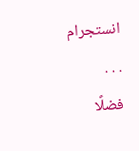انستجرام
. . .
فضلًا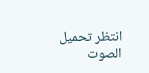انتظر تحميل الصوت